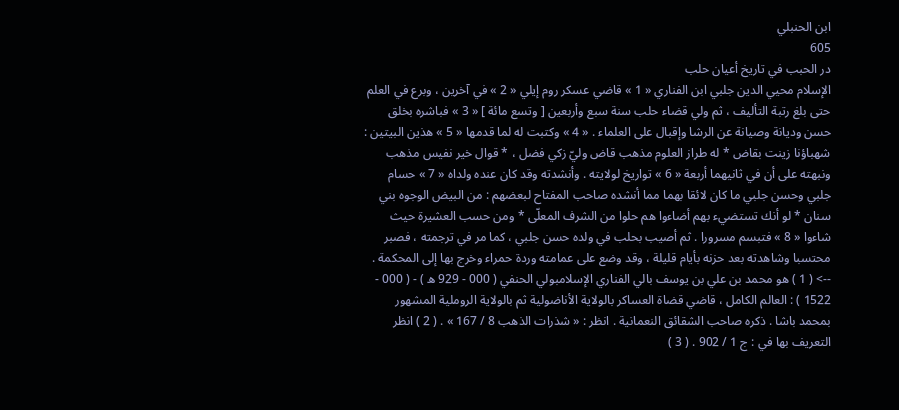ابن الحنبلي
605
در الحبب في تاريخ أعيان حلب
الإسلام محيي الدين جلبي ابن الفناري « 1 » قاضي عسكر روم إيلي « 2 » في آخرين ، وبرع في العلم حتى بلغ رتبة التأليف ، ثم ولي قضاء حلب سنة سبع وأربعين [ وتسع مائة ] « 3 » فباشره بخلق حسن وديانة وصيانة عن الرشا وإقبال على العلماء . « 4 » وكتبت له لما قدمها « 5 » هذين البيتين : شهباؤنا زينت بقاض * له طراز العلوم مذهب قاض وليّ زكي فضل ، * قوال خير نفيس مذهب ونبهته على أن في ثانيهما أربعة « 6 » تواريخ لولايته . وأنشدته وقد كان عنده ولداه « 7 » حسام جلبي وحسن جلبي ما كان لائقا بهما مما أنشده صاحب المفتاح لبعضهم : من البيض الوجوه بني سنان * لو أنك تستضيء بهم أضاءوا هم حلوا من الشرف المعلّى * ومن حسب العشيرة حيث شاءوا « 8 » فتبسم مسرورا . ثم أصيب بحلب في ولده حسن جلبي ، كما مر في ترجمته ، فصبر محتسبا وشاهدته بعد حزنه بأيام قليلة ، وقد وضع على عمامته وردة حمراء وخرج بها إلى المحكمة .
--> ( 1 ) هو محمد بن علي بن يوسف بالي الفناري الإسلامبولي الحنفي ( 000 - 929 ه ) - ( 000 - 1522 ) : العالم الكامل ، قاضي قضاة العساكر بالولاية الأناضولية ثم بالولاية الروملية المشهور بمحمد باشا . ذكره صاحب الشقائق النعمانية . انظر : « شذرات الذهب 8 / 167 » . ( 2 ) انظر التعريف بها في : ج 1 / 902 . ( 3 )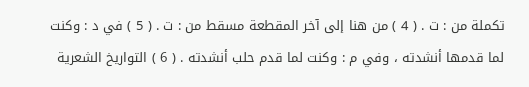تكملة من : ت . ( 4 ) من هنا إلى آخر المقطعة مسقط من : ت . ( 5 ) في د : وكنت لما قدمها أنشدته ، وفي م : وكنت لما قدم حلب أنشدته . ( 6 ) التواريخ الشعرية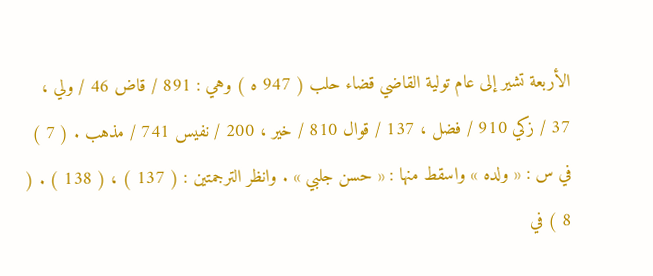الأربعة تشير إلى عام تولية القاضي قضاء حلب ( 947 ه ) وهي : 891 / قاض 46 / ولي ، 37 / زكي 910 / فضل ، 137 / قوال 810 / خير ، 200 / نفيس 741 / مذهب . ( 7 ) في س : « ولده » واسقط منها : « حسن جلبي » . وانظر الترجمتين : ( 137 ) ، ( 138 ) . ( 8 ) في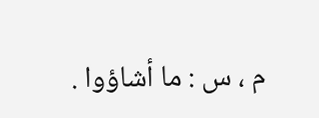م ، س : ما أشاؤوا .